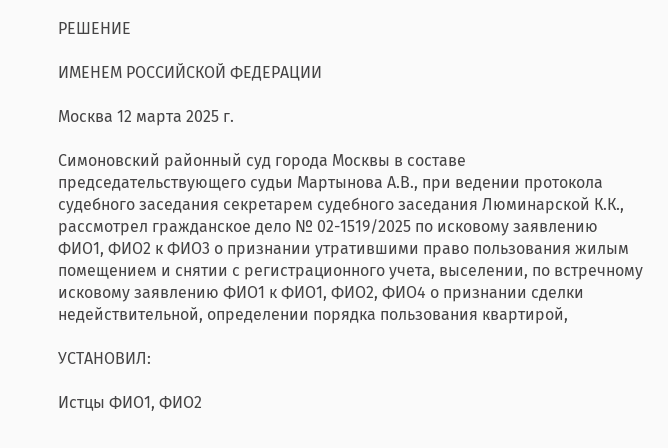РЕШЕНИЕ

ИМЕНЕМ РОССИЙСКОЙ ФЕДЕРАЦИИ

Москва 12 марта 2025 г.

Симоновский районный суд города Москвы в составе председательствующего судьи Мартынова А.В., при ведении протокола судебного заседания секретарем судебного заседания Люминарской К.К., рассмотрел гражданское дело № 02-1519/2025 по исковому заявлению ФИО1, ФИО2 к ФИО3 о признании утратившими право пользования жилым помещением и снятии с регистрационного учета, выселении, по встречному исковому заявлению ФИО1 к ФИО1, ФИО2, ФИО4 о признании сделки недействительной, определении порядка пользования квартирой,

УСТАНОВИЛ:

Истцы ФИО1, ФИО2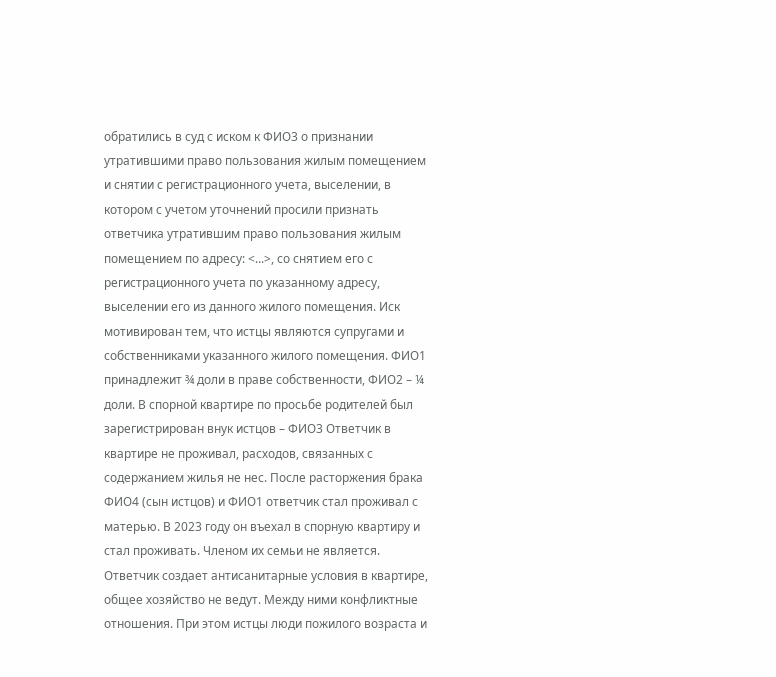обратились в суд с иском к ФИО3 о признании утратившими право пользования жилым помещением и снятии с регистрационного учета, выселении, в котором с учетом уточнений просили признать ответчика утратившим право пользования жилым помещением по адресу: <...>, со снятием его с регистрационного учета по указанному адресу, выселении его из данного жилого помещения. Иск мотивирован тем, что истцы являются супругами и собственниками указанного жилого помещения. ФИО1 принадлежит ¾ доли в праве собственности, ФИО2 – ¼ доли. В спорной квартире по просьбе родителей был зарегистрирован внук истцов – ФИО3 Ответчик в квартире не проживал, расходов, связанных с содержанием жилья не нес. После расторжения брака ФИО4 (сын истцов) и ФИО1 ответчик стал проживал с матерью. В 2023 году он въехал в спорную квартиру и стал проживать. Членом их семьи не является. Ответчик создает антисанитарные условия в квартире, общее хозяйство не ведут. Между ними конфликтные отношения. При этом истцы люди пожилого возраста и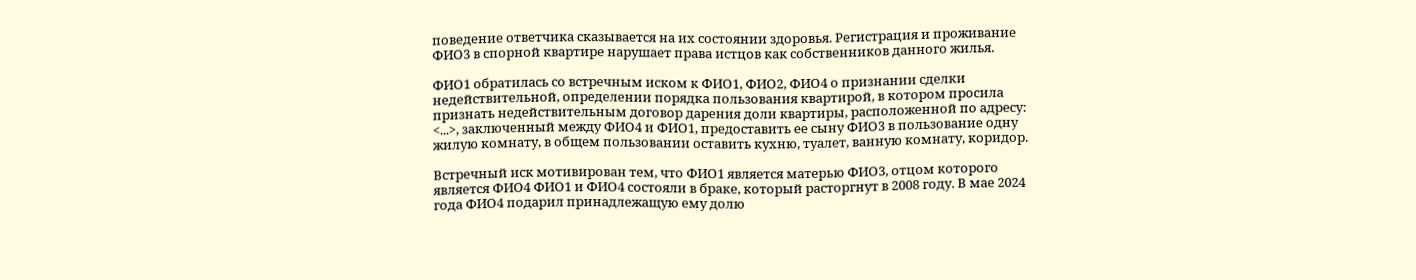поведение ответчика сказывается на их состоянии здоровья. Регистрация и проживание ФИО3 в спорной квартире нарушает права истцов как собственников данного жилья.

ФИО1 обратилась со встречным иском к ФИО1, ФИО2, ФИО4 о признании сделки недействительной, определении порядка пользования квартирой, в котором просила признать недействительным договор дарения доли квартиры, расположенной по адресу: <...>, заключенный между ФИО4 и ФИО1, предоставить ее сыну ФИО3 в пользование одну жилую комнату, в общем пользовании оставить кухню, туалет, ванную комнату, коридор.

Встречный иск мотивирован тем, что ФИО1 является матерью ФИО3, отцом которого является ФИО4 ФИО1 и ФИО4 состояли в браке, который расторгнут в 2008 году. В мае 2024 года ФИО4 подарил принадлежащую ему долю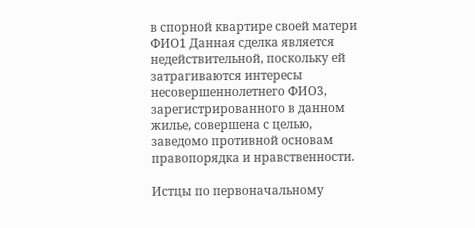в спорной квартире своей матери ФИО1 Данная сделка является недействительной, поскольку ей затрагиваются интересы несовершеннолетнего ФИО3, зарегистрированного в данном жилье, совершена с целью, заведомо противной основам правопорядка и нравственности.

Истцы по первоначальному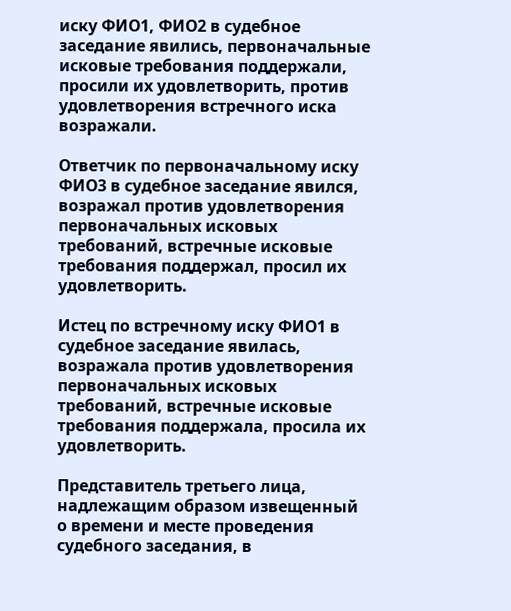иску ФИО1, ФИО2 в судебное заседание явились, первоначальные исковые требования поддержали, просили их удовлетворить, против удовлетворения встречного иска возражали.

Ответчик по первоначальному иску ФИО3 в судебное заседание явился, возражал против удовлетворения первоначальных исковых требований, встречные исковые требования поддержал, просил их удовлетворить.

Истец по встречному иску ФИО1 в судебное заседание явилась, возражала против удовлетворения первоначальных исковых требований, встречные исковые требования поддержала, просила их удовлетворить.

Представитель третьего лица, надлежащим образом извещенный о времени и месте проведения судебного заседания, в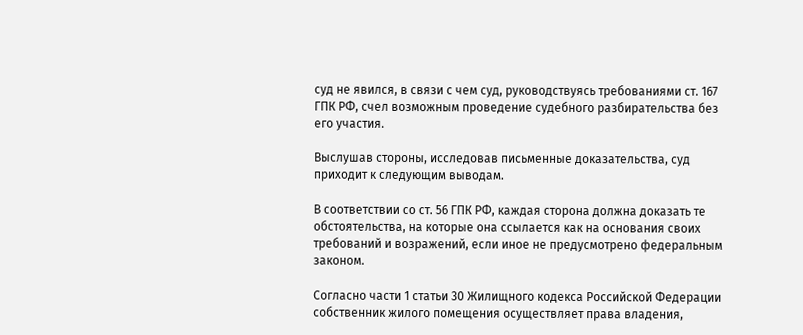суд не явился, в связи с чем суд, руководствуясь требованиями ст. 167 ГПК РФ, счел возможным проведение судебного разбирательства без его участия.

Выслушав стороны, исследовав письменные доказательства, суд приходит к следующим выводам.

В соответствии со ст. 56 ГПК РФ, каждая сторона должна доказать те обстоятельства, на которые она ссылается как на основания своих требований и возражений, если иное не предусмотрено федеральным законом.

Согласно части 1 статьи 30 Жилищного кодекса Российской Федерации собственник жилого помещения осуществляет права владения,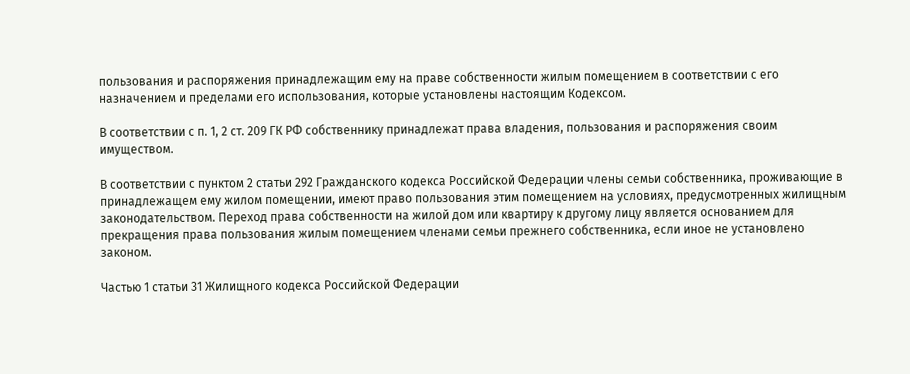пользования и распоряжения принадлежащим ему на праве собственности жилым помещением в соответствии с его назначением и пределами его использования, которые установлены настоящим Кодексом.

В соответствии с п. 1, 2 ст. 209 ГК РФ собственнику принадлежат права владения, пользования и распоряжения своим имуществом.

В соответствии с пунктом 2 статьи 292 Гражданского кодекса Российской Федерации члены семьи собственника, проживающие в принадлежащем ему жилом помещении, имеют право пользования этим помещением на условиях, предусмотренных жилищным законодательством. Переход права собственности на жилой дом или квартиру к другому лицу является основанием для прекращения права пользования жилым помещением членами семьи прежнего собственника, если иное не установлено законом.

Частью 1 статьи 31 Жилищного кодекса Российской Федерации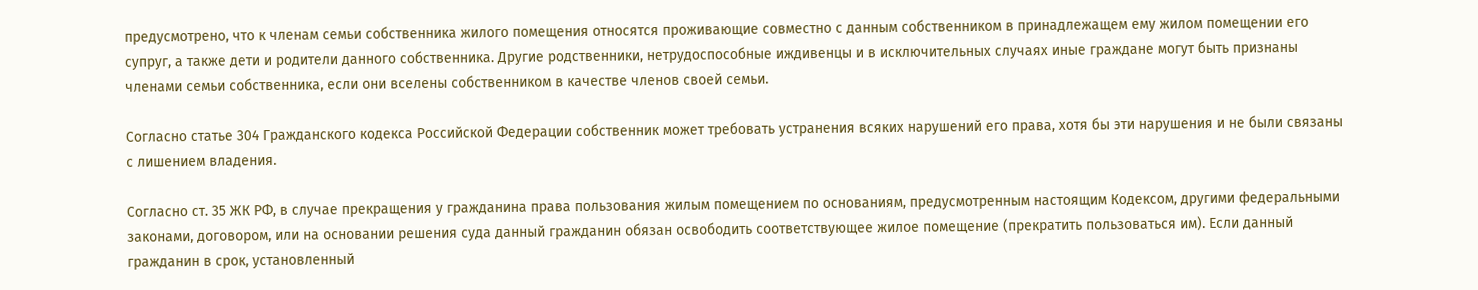предусмотрено, что к членам семьи собственника жилого помещения относятся проживающие совместно с данным собственником в принадлежащем ему жилом помещении его супруг, а также дети и родители данного собственника. Другие родственники, нетрудоспособные иждивенцы и в исключительных случаях иные граждане могут быть признаны членами семьи собственника, если они вселены собственником в качестве членов своей семьи.

Согласно статье 304 Гражданского кодекса Российской Федерации собственник может требовать устранения всяких нарушений его права, хотя бы эти нарушения и не были связаны с лишением владения.

Согласно ст. 35 ЖК РФ, в случае прекращения у гражданина права пользования жилым помещением по основаниям, предусмотренным настоящим Кодексом, другими федеральными законами, договором, или на основании решения суда данный гражданин обязан освободить соответствующее жилое помещение (прекратить пользоваться им). Если данный гражданин в срок, установленный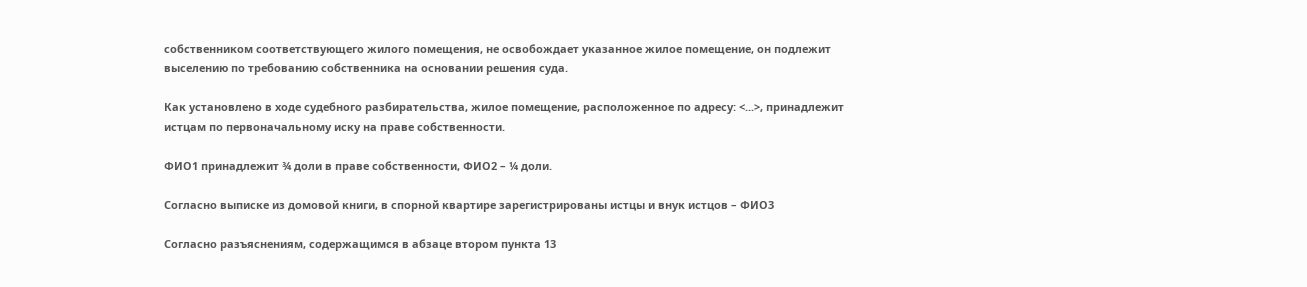собственником соответствующего жилого помещения, не освобождает указанное жилое помещение, он подлежит выселению по требованию собственника на основании решения суда.

Как установлено в ходе судебного разбирательства, жилое помещение, расположенное по адресу: <...>, принадлежит истцам по первоначальному иску на праве собственности.

ФИО1 принадлежит ¾ доли в праве собственности, ФИО2 – ¼ доли.

Согласно выписке из домовой книги, в спорной квартире зарегистрированы истцы и внук истцов – ФИО3

Согласно разъяснениям, содержащимся в абзаце втором пункта 13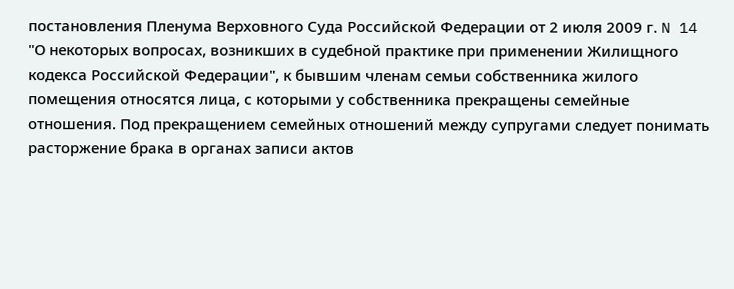постановления Пленума Верховного Суда Российской Федерации от 2 июля 2009 г. N 14 "О некоторых вопросах, возникших в судебной практике при применении Жилищного кодекса Российской Федерации", к бывшим членам семьи собственника жилого помещения относятся лица, с которыми у собственника прекращены семейные отношения. Под прекращением семейных отношений между супругами следует понимать расторжение брака в органах записи актов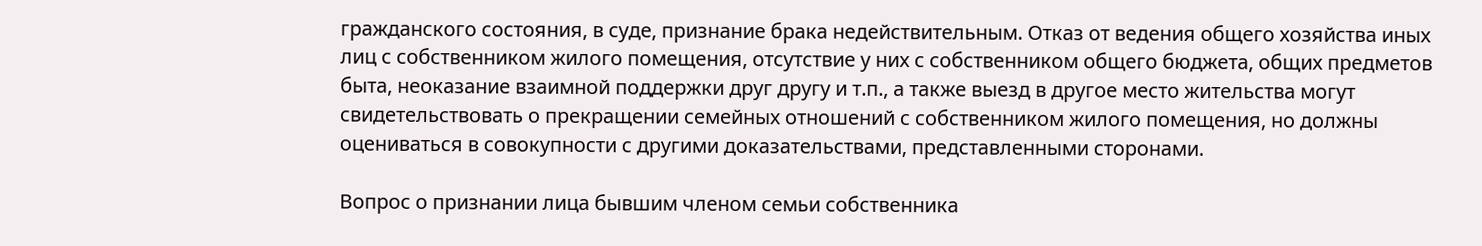гражданского состояния, в суде, признание брака недействительным. Отказ от ведения общего хозяйства иных лиц с собственником жилого помещения, отсутствие у них с собственником общего бюджета, общих предметов быта, неоказание взаимной поддержки друг другу и т.п., а также выезд в другое место жительства могут свидетельствовать о прекращении семейных отношений с собственником жилого помещения, но должны оцениваться в совокупности с другими доказательствами, представленными сторонами.

Вопрос о признании лица бывшим членом семьи собственника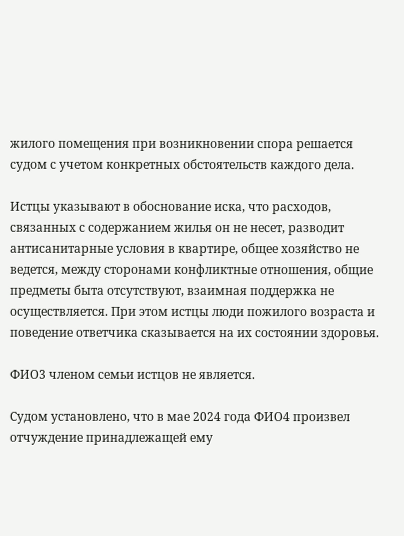жилого помещения при возникновении спора решается судом с учетом конкретных обстоятельств каждого дела.

Истцы указывают в обоснование иска, что расходов, связанных с содержанием жилья он не несет, разводит антисанитарные условия в квартире, общее хозяйство не ведется, между сторонами конфликтные отношения, общие предметы быта отсутствуют, взаимная поддержка не осуществляется. При этом истцы люди пожилого возраста и поведение ответчика сказывается на их состоянии здоровья.

ФИО3 членом семьи истцов не является.

Судом установлено, что в мае 2024 года ФИО4 произвел отчуждение принадлежащей ему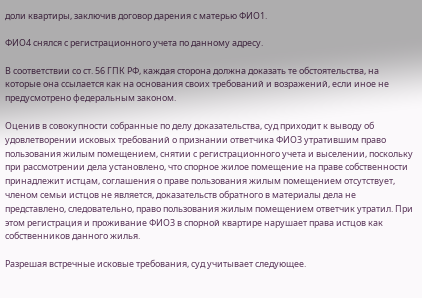доли квартиры, заключив договор дарения с матерью ФИО1.

ФИО4 снялся с регистрационного учета по данному адресу.

В соответствии со ст. 56 ГПК РФ, каждая сторона должна доказать те обстоятельства, на которые она ссылается как на основания своих требований и возражений, если иное не предусмотрено федеральным законом.

Оценив в совокупности собранные по делу доказательства, суд приходит к выводу об удовлетворении исковых требований о признании ответчика ФИО3 утратившим право пользования жилым помещением, снятии с регистрационного учета и выселении, поскольку при рассмотрении дела установлено, что спорное жилое помещение на праве собственности принадлежит истцам, соглашения о праве пользования жилым помещением отсутствует, членом семьи истцов не является, доказательств обратного в материалы дела не представлено, следовательно, право пользования жилым помещением ответчик утратил. При этом регистрация и проживание ФИО3 в спорной квартире нарушает права истцов как собственников данного жилья.

Разрешая встречные исковые требования, суд учитывает следующее.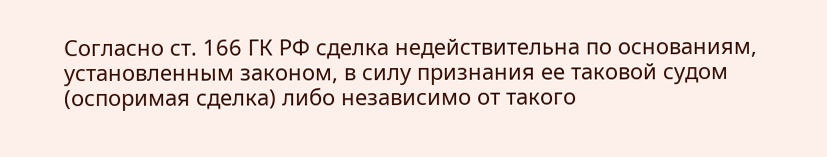Согласно ст. 166 ГК РФ сделка недействительна по основаниям, установленным законом, в силу признания ее таковой судом (оспоримая сделка) либо независимо от такого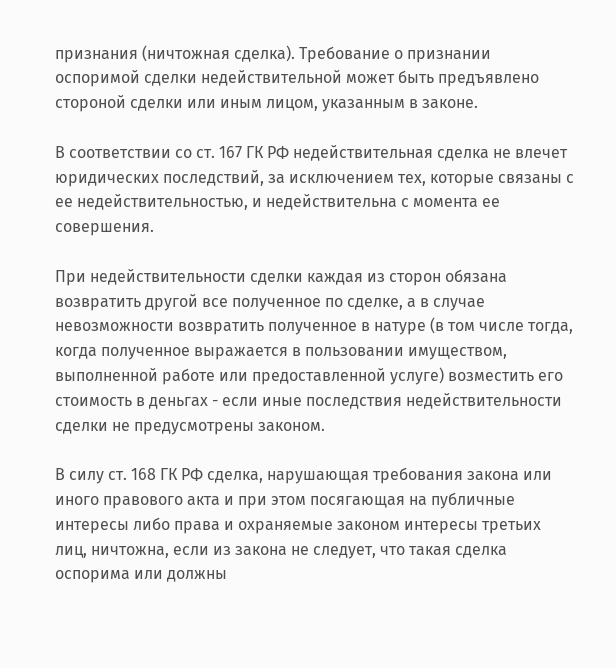признания (ничтожная сделка). Требование о признании оспоримой сделки недействительной может быть предъявлено стороной сделки или иным лицом, указанным в законе.

В соответствии со ст. 167 ГК РФ недействительная сделка не влечет юридических последствий, за исключением тех, которые связаны с ее недействительностью, и недействительна с момента ее совершения.

При недействительности сделки каждая из сторон обязана возвратить другой все полученное по сделке, а в случае невозможности возвратить полученное в натуре (в том числе тогда, когда полученное выражается в пользовании имуществом, выполненной работе или предоставленной услуге) возместить его стоимость в деньгах - если иные последствия недействительности сделки не предусмотрены законом.

В силу ст. 168 ГК РФ сделка, нарушающая требования закона или иного правового акта и при этом посягающая на публичные интересы либо права и охраняемые законом интересы третьих лиц, ничтожна, если из закона не следует, что такая сделка оспорима или должны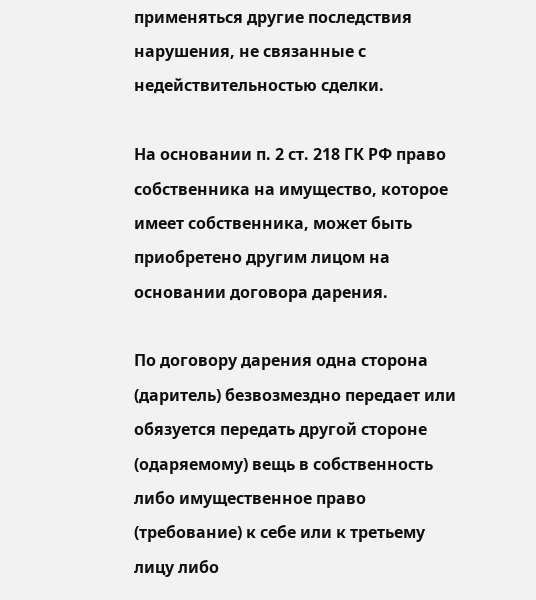применяться другие последствия нарушения, не связанные с недействительностью сделки.

На основании п. 2 ст. 218 ГК РФ право собственника на имущество, которое имеет собственника, может быть приобретено другим лицом на основании договора дарения.

По договору дарения одна сторона (даритель) безвозмездно передает или обязуется передать другой стороне (одаряемому) вещь в собственность либо имущественное право (требование) к себе или к третьему лицу либо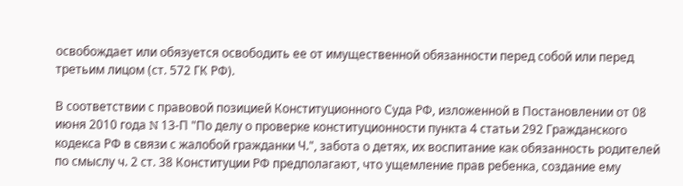освобождает или обязуется освободить ее от имущественной обязанности перед собой или перед третьим лицом (ст. 572 ГК РФ).

В соответствии с правовой позицией Конституционного Суда РФ, изложенной в Постановлении от 08 июня 2010 года N 13-П "По делу о проверке конституционности пункта 4 статьи 292 Гражданского кодекса РФ в связи с жалобой гражданки Ч.", забота о детях, их воспитание как обязанность родителей по смыслу ч. 2 ст. 38 Конституции РФ предполагают, что ущемление прав ребенка, создание ему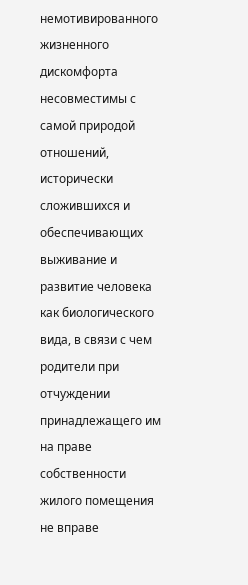немотивированного жизненного дискомфорта несовместимы с самой природой отношений, исторически сложившихся и обеспечивающих выживание и развитие человека как биологического вида, в связи с чем родители при отчуждении принадлежащего им на праве собственности жилого помещения не вправе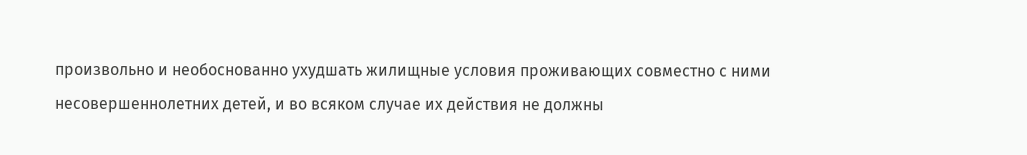произвольно и необоснованно ухудшать жилищные условия проживающих совместно с ними несовершеннолетних детей, и во всяком случае их действия не должны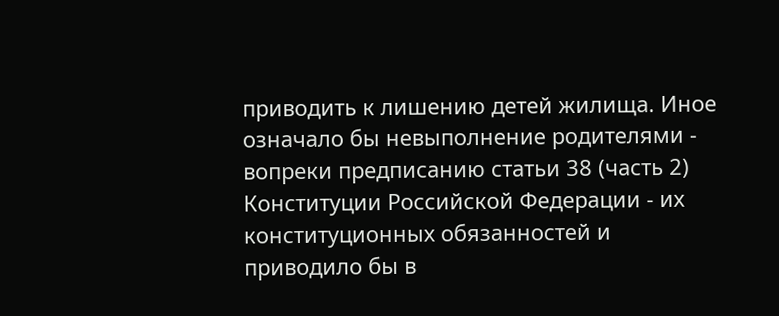приводить к лишению детей жилища. Иное означало бы невыполнение родителями - вопреки предписанию статьи 38 (часть 2) Конституции Российской Федерации - их конституционных обязанностей и приводило бы в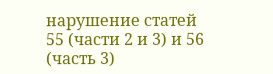нарушение статей 55 (части 2 и 3) и 56 (часть 3)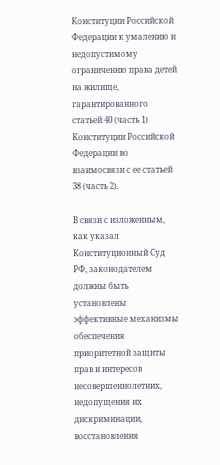Конституции Российской Федерации к умалению и недопустимому ограничению права детей на жилище, гарантированного статьей 40 (часть 1) Конституции Российской Федерации во взаимосвязи с ее статьей 38 (часть 2).

В связи с изложенным, как указал Конституционный Суд РФ, законодателем должны быть установлены эффективные механизмы обеспечения приоритетной защиты прав и интересов несовершеннолетних, недопущения их дискриминации, восстановления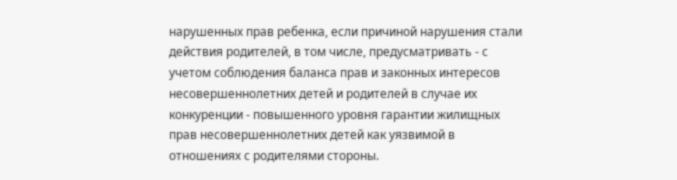нарушенных прав ребенка, если причиной нарушения стали действия родителей, в том числе, предусматривать - с учетом соблюдения баланса прав и законных интересов несовершеннолетних детей и родителей в случае их конкуренции - повышенного уровня гарантии жилищных прав несовершеннолетних детей как уязвимой в отношениях с родителями стороны.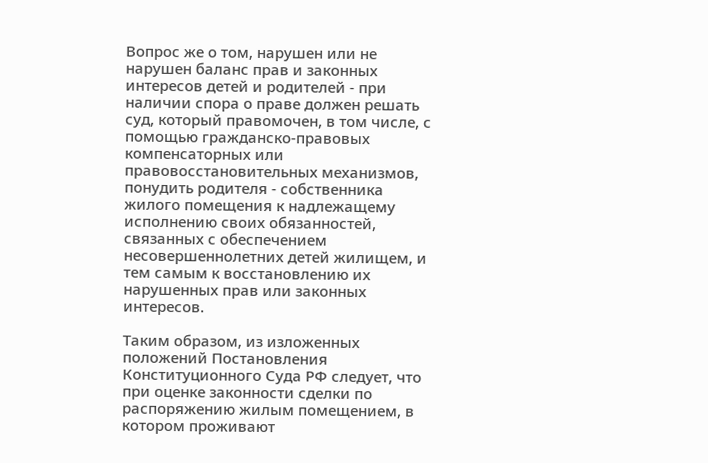Вопрос же о том, нарушен или не нарушен баланс прав и законных интересов детей и родителей - при наличии спора о праве должен решать суд, который правомочен, в том числе, с помощью гражданско-правовых компенсаторных или правовосстановительных механизмов, понудить родителя - собственника жилого помещения к надлежащему исполнению своих обязанностей, связанных с обеспечением несовершеннолетних детей жилищем, и тем самым к восстановлению их нарушенных прав или законных интересов.

Таким образом, из изложенных положений Постановления Конституционного Суда РФ следует, что при оценке законности сделки по распоряжению жилым помещением, в котором проживают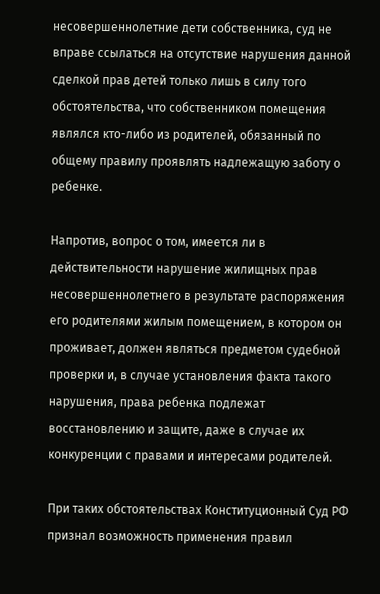несовершеннолетние дети собственника, суд не вправе ссылаться на отсутствие нарушения данной сделкой прав детей только лишь в силу того обстоятельства, что собственником помещения являлся кто-либо из родителей, обязанный по общему правилу проявлять надлежащую заботу о ребенке.

Напротив, вопрос о том, имеется ли в действительности нарушение жилищных прав несовершеннолетнего в результате распоряжения его родителями жилым помещением, в котором он проживает, должен являться предметом судебной проверки и, в случае установления факта такого нарушения, права ребенка подлежат восстановлению и защите, даже в случае их конкуренции с правами и интересами родителей.

При таких обстоятельствах Конституционный Суд РФ признал возможность применения правил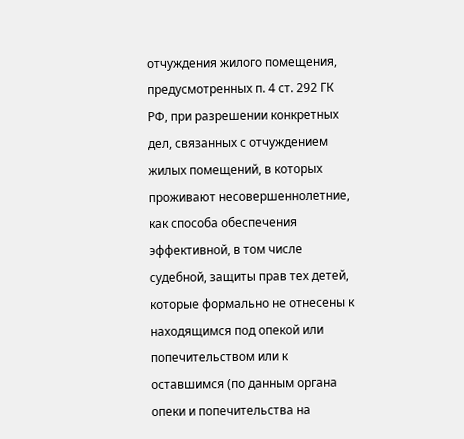отчуждения жилого помещения, предусмотренных п. 4 ст. 292 ГК РФ, при разрешении конкретных дел, связанных с отчуждением жилых помещений, в которых проживают несовершеннолетние, как способа обеспечения эффективной, в том числе судебной, защиты прав тех детей, которые формально не отнесены к находящимся под опекой или попечительством или к оставшимся (по данным органа опеки и попечительства на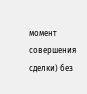момент совершения сделки) без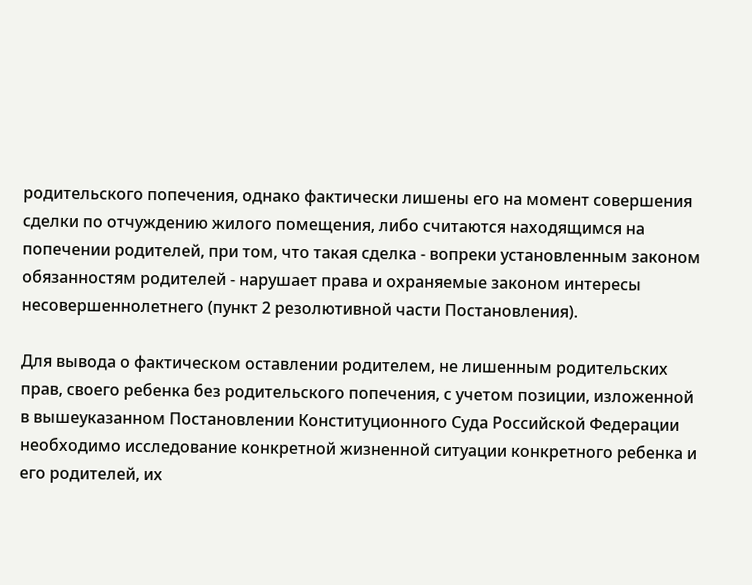родительского попечения, однако фактически лишены его на момент совершения сделки по отчуждению жилого помещения, либо считаются находящимся на попечении родителей, при том, что такая сделка - вопреки установленным законом обязанностям родителей - нарушает права и охраняемые законом интересы несовершеннолетнего (пункт 2 резолютивной части Постановления).

Для вывода о фактическом оставлении родителем, не лишенным родительских прав, своего ребенка без родительского попечения, с учетом позиции, изложенной в вышеуказанном Постановлении Конституционного Суда Российской Федерации необходимо исследование конкретной жизненной ситуации конкретного ребенка и его родителей, их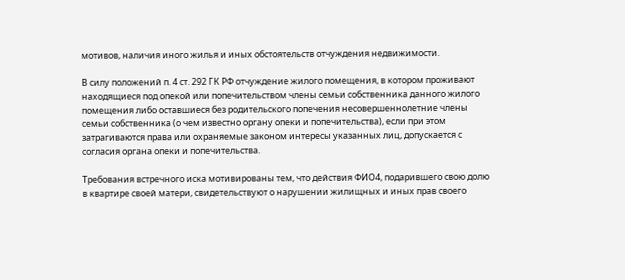мотивов, наличия иного жилья и иных обстоятельств отчуждения недвижимости.

В силу положений п. 4 ст. 292 ГК РФ отчуждение жилого помещения, в котором проживают находящиеся под опекой или попечительством члены семьи собственника данного жилого помещения либо оставшиеся без родительского попечения несовершеннолетние члены семьи собственника (о чем известно органу опеки и попечительства), если при этом затрагиваются права или охраняемые законом интересы указанных лиц, допускается с согласия органа опеки и попечительства.

Требования встречного иска мотивированы тем, что действия ФИО4, подарившего свою долю в квартире своей матери, свидетельствуют о нарушении жилищных и иных прав своего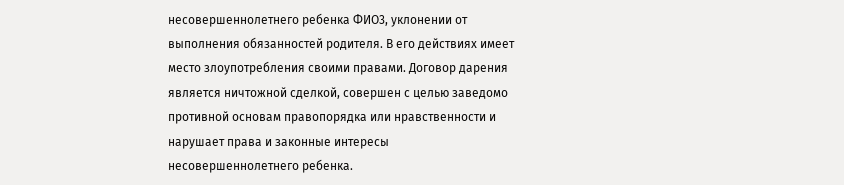несовершеннолетнего ребенка ФИО3, уклонении от выполнения обязанностей родителя. В его действиях имеет место злоупотребления своими правами. Договор дарения является ничтожной сделкой, совершен с целью заведомо противной основам правопорядка или нравственности и нарушает права и законные интересы несовершеннолетнего ребенка.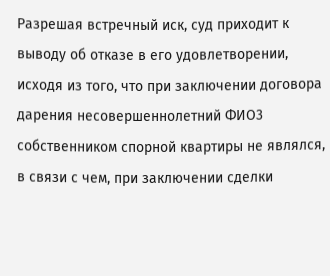Разрешая встречный иск, суд приходит к выводу об отказе в его удовлетворении, исходя из того, что при заключении договора дарения несовершеннолетний ФИО3 собственником спорной квартиры не являлся, в связи с чем, при заключении сделки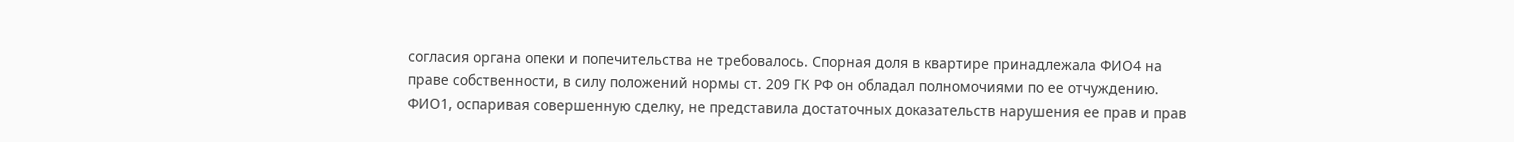согласия органа опеки и попечительства не требовалось. Спорная доля в квартире принадлежала ФИО4 на праве собственности, в силу положений нормы ст. 209 ГК РФ он обладал полномочиями по ее отчуждению. ФИО1, оспаривая совершенную сделку, не представила достаточных доказательств нарушения ее прав и прав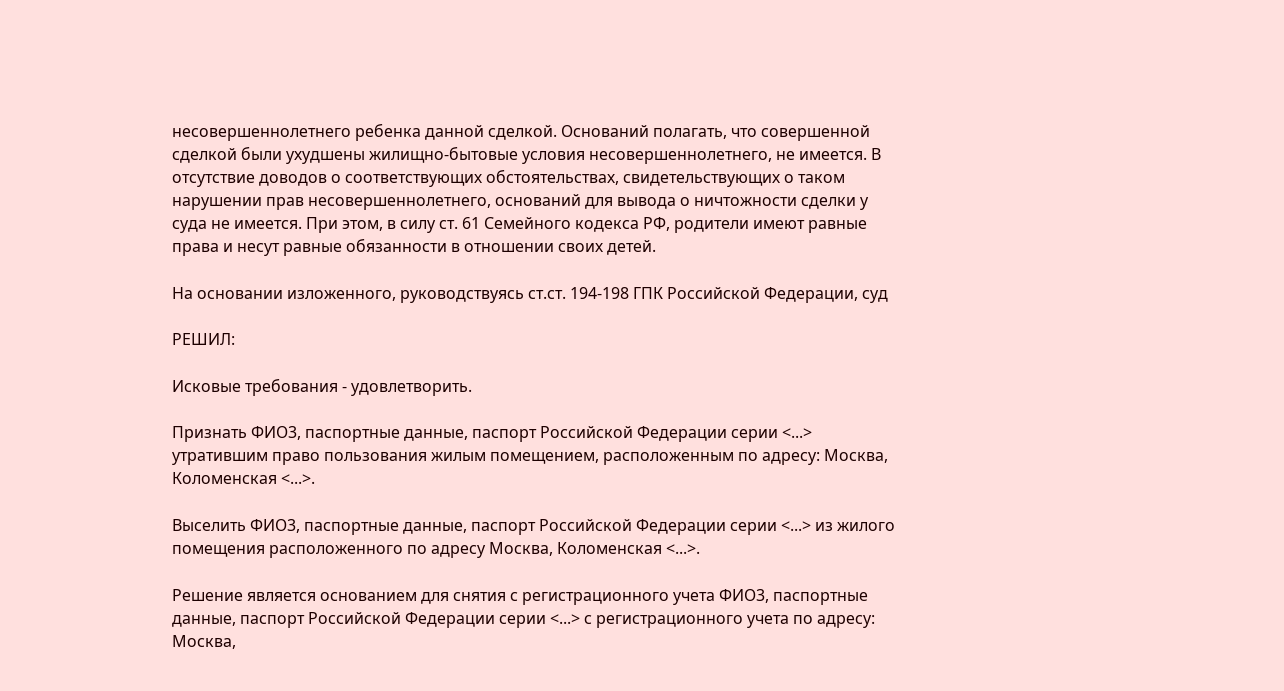несовершеннолетнего ребенка данной сделкой. Оснований полагать, что совершенной сделкой были ухудшены жилищно-бытовые условия несовершеннолетнего, не имеется. В отсутствие доводов о соответствующих обстоятельствах, свидетельствующих о таком нарушении прав несовершеннолетнего, оснований для вывода о ничтожности сделки у суда не имеется. При этом, в силу ст. 61 Семейного кодекса РФ, родители имеют равные права и несут равные обязанности в отношении своих детей.

На основании изложенного, руководствуясь ст.ст. 194-198 ГПК Российской Федерации, суд

РЕШИЛ:

Исковые требования - удовлетворить.

Признать ФИО3, паспортные данные, паспорт Российской Федерации серии <...> утратившим право пользования жилым помещением, расположенным по адресу: Москва, Коломенская <...>.

Выселить ФИО3, паспортные данные, паспорт Российской Федерации серии <...> из жилого помещения расположенного по адресу Москва, Коломенская <...>.

Решение является основанием для снятия с регистрационного учета ФИО3, паспортные данные, паспорт Российской Федерации серии <...> с регистрационного учета по адресу: Москва,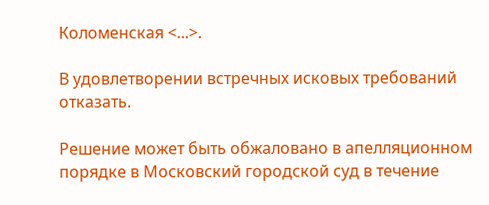Коломенская <...>.

В удовлетворении встречных исковых требований отказать.

Решение может быть обжаловано в апелляционном порядке в Московский городской суд в течение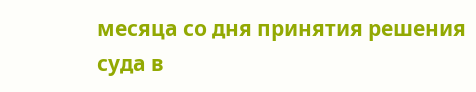месяца со дня принятия решения суда в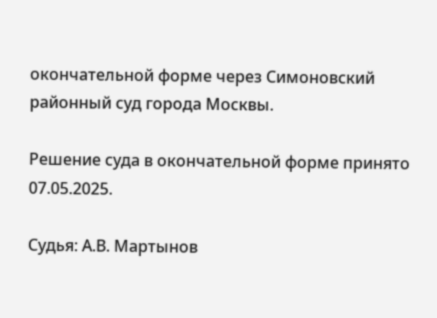окончательной форме через Симоновский районный суд города Москвы.

Решение суда в окончательной форме принято 07.05.2025.

Судья: А.В. Мартынов